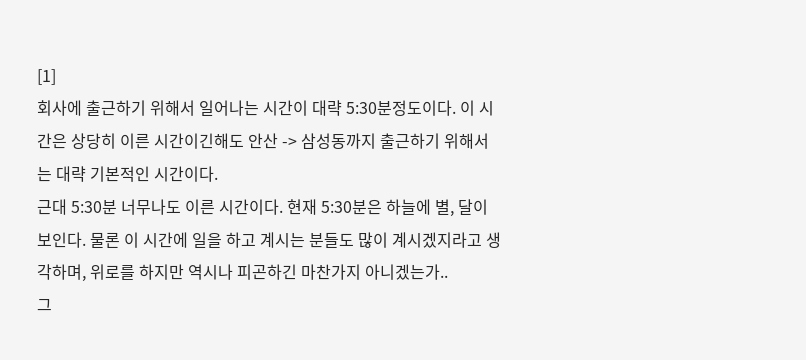[1]
회사에 출근하기 위해서 일어나는 시간이 대략 5:30분정도이다. 이 시간은 상당히 이른 시간이긴해도 안산 -> 삼성동까지 출근하기 위해서는 대략 기본적인 시간이다.
근대 5:30분 너무나도 이른 시간이다. 현재 5:30분은 하늘에 별, 달이 보인다. 물론 이 시간에 일을 하고 계시는 분들도 많이 계시겠지라고 생각하며, 위로를 하지만 역시나 피곤하긴 마찬가지 아니겠는가..
그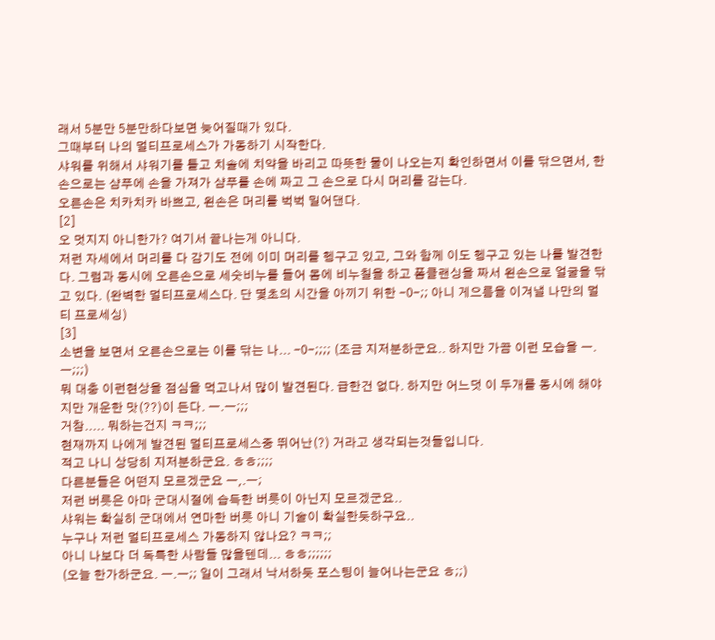래서 5분만 5분만하다보면 늦어질때가 있다.
그때부터 나의 멀티프로세스가 가동하기 시작한다.
샤워를 위해서 샤워기를 틀고 치솔에 치약을 바리고 따뜻한 물이 나오는지 확인하면서 이를 닦으면서, 한손으로는 샴푸에 손을 가져가 샴푸를 손에 짜고 그 손으로 다시 머리를 감는다.
오른손은 치카치카 바쁘고, 왼손은 머리를 벅벅 밀어댄다.
[2]
오 멋지지 아니한가? 여기서 끝나는게 아니다.
저런 자세에서 머리를 다 감기도 전에 이미 머리를 헹구고 있고, 그와 함께 이도 헹구고 있는 나를 발견한다. 그럼과 동시에 오른손으로 세숫비누를 들어 몸에 비누칠을 하고 폼클랜싱을 짜서 왼손으로 얼굴을 닦고 있다. (완벽한 멀티프로세스다. 단 몇초의 시간을 아끼기 위한 -0-;; 아니 게으름을 이겨낼 나만의 멀티 프로세싱)
[3]
소변을 보면서 오른손으로는 이를 닦는 나... -0-;;;; (조금 지저분하군요.. 하지만 가끔 이런 모습을 ㅡ.ㅡ;;;)
뭐 대충 이런현상을 점심을 먹고나서 많이 발견된다. 급한건 없다. 하지만 어느덧 이 두개를 동시에 해야지만 개운한 맛(??)이 든다. ㅡ.ㅡ;;;
거참..... 뭐하는건지 ㅋㅋ;;;
현재까지 나에게 발견된 멀티프로세스중 뛰어난(?) 거라고 생각되는것들입니다.
적고 나니 상당히 지저분하군요. ㅎㅎ;;;;
다른분들은 어떤지 모르겠군요 ㅡ,.ㅡ;
저런 버릇은 아마 군대시절에 습득한 버릇이 아닌지 모르겠군요..
샤워는 확실히 군대에서 연마한 버릇 아니 기술이 확실한듯하구요..
누구나 저런 멀티프로세스 가동하지 않나요? ㅋㅋ;;
아니 나보다 더 독특한 사람들 많을텐데... ㅎㅎ;;;;;;
(오늘 한가하군요. ㅡ.ㅡ;; 일이 그래서 낙서하듯 포스팅이 늘어나는군요 ㅎ;;)